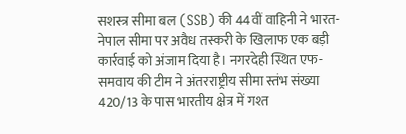सशस्त्र सीमा बल (SSB) की 44वीं वाहिनी ने भारत-नेपाल सीमा पर अवैध तस्करी के खिलाफ एक बड़ी कार्रवाई को अंजाम दिया है। नगरदेही स्थित एफ-समवाय की टीम ने अंतरराष्ट्रीय सीमा स्तंभ संख्या 420/13 के पास भारतीय क्षेत्र में गश्त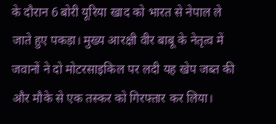के दौरान 6 बोरी यूरिया खाद को भारत से नेपाल ले जाते हुए पकड़ा। मुख्य आरक्षी वीर बाबू के नेतृत्व में जवानों ने दो मोटरसाइकिल पर लदी यह खेप जब्त की और मौके से एक तस्कर को गिरफ्तार कर लिया।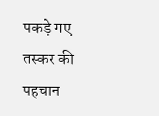पकड़े गए तस्कर की पहचान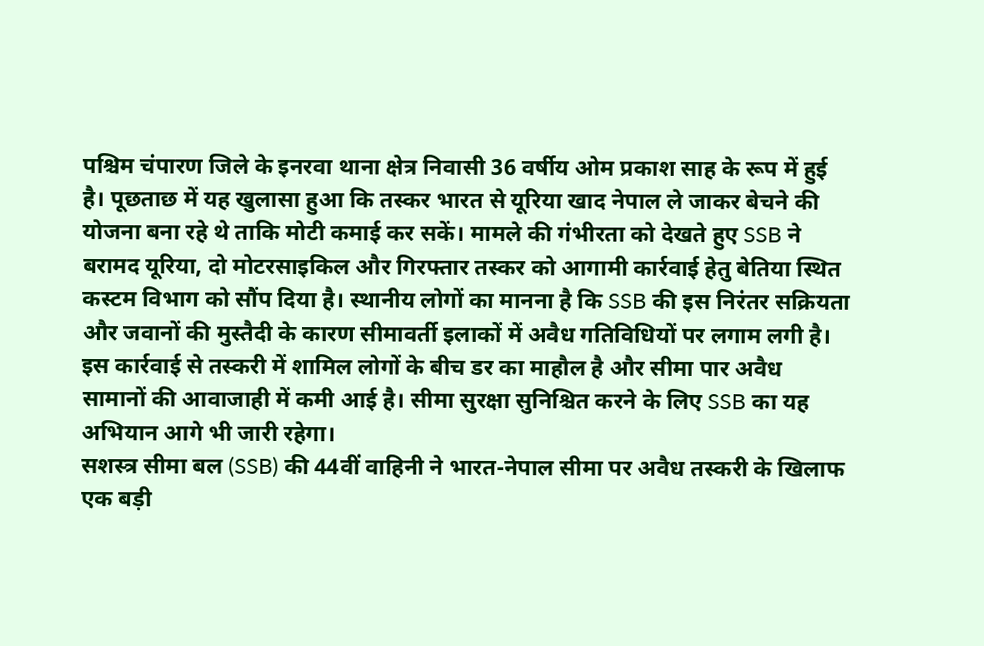पश्चिम चंपारण जिले के इनरवा थाना क्षेत्र निवासी 36 वर्षीय ओम प्रकाश साह के रूप में हुई है। पूछताछ में यह खुलासा हुआ कि तस्कर भारत से यूरिया खाद नेपाल ले जाकर बेचने की योजना बना रहे थे ताकि मोटी कमाई कर सकें। मामले की गंभीरता को देखते हुए SSB ने बरामद यूरिया, दो मोटरसाइकिल और गिरफ्तार तस्कर को आगामी कार्रवाई हेतु बेतिया स्थित कस्टम विभाग को सौंप दिया है। स्थानीय लोगों का मानना है कि SSB की इस निरंतर सक्रियता और जवानों की मुस्तैदी के कारण सीमावर्ती इलाकों में अवैध गतिविधियों पर लगाम लगी है। इस कार्रवाई से तस्करी में शामिल लोगों के बीच डर का माहौल है और सीमा पार अवैध सामानों की आवाजाही में कमी आई है। सीमा सुरक्षा सुनिश्चित करने के लिए SSB का यह अभियान आगे भी जारी रहेगा।
सशस्त्र सीमा बल (SSB) की 44वीं वाहिनी ने भारत-नेपाल सीमा पर अवैध तस्करी के खिलाफ एक बड़ी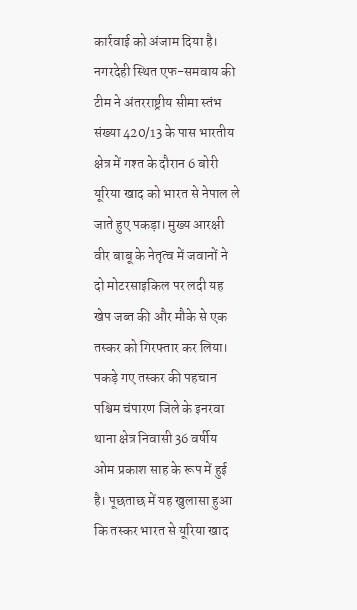कार्रवाई को अंजाम दिया है। नगरदेही स्थित एफ-समवाय की टीम ने अंतरराष्ट्रीय सीमा स्तंभ संख्या 420/13 के पास भारतीय क्षेत्र में गश्त के दौरान 6 बोरी यूरिया खाद को भारत से नेपाल ले जाते हुए पकड़ा। मुख्य आरक्षी वीर बाबू के नेतृत्व में जवानों ने दो मोटरसाइकिल पर लदी यह खेप जब्त की और मौके से एक तस्कर को गिरफ्तार कर लिया। पकड़े गए तस्कर की पहचान पश्चिम चंपारण जिले के इनरवा थाना क्षेत्र निवासी 36 वर्षीय ओम प्रकाश साह के रूप में हुई है। पूछताछ में यह खुलासा हुआ कि तस्कर भारत से यूरिया खाद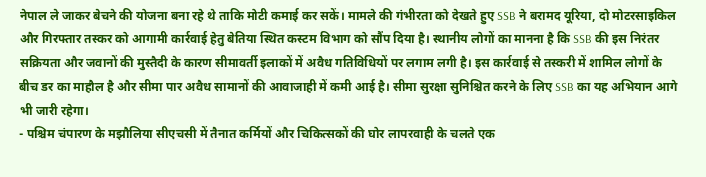नेपाल ले जाकर बेचने की योजना बना रहे थे ताकि मोटी कमाई कर सकें। मामले की गंभीरता को देखते हुए SSB ने बरामद यूरिया, दो मोटरसाइकिल और गिरफ्तार तस्कर को आगामी कार्रवाई हेतु बेतिया स्थित कस्टम विभाग को सौंप दिया है। स्थानीय लोगों का मानना है कि SSB की इस निरंतर सक्रियता और जवानों की मुस्तैदी के कारण सीमावर्ती इलाकों में अवैध गतिविधियों पर लगाम लगी है। इस कार्रवाई से तस्करी में शामिल लोगों के बीच डर का माहौल है और सीमा पार अवैध सामानों की आवाजाही में कमी आई है। सीमा सुरक्षा सुनिश्चित करने के लिए SSB का यह अभियान आगे भी जारी रहेगा।
- पश्चिम चंपारण के मझौलिया सीएचसी में तैनात कर्मियों और चिकित्सकों की घोर लापरवाही के चलते एक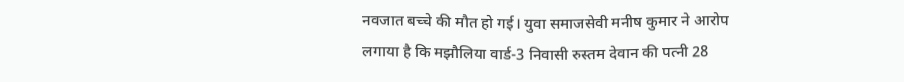नवजात बच्चे की मौत हो गई। युवा समाजसेवी मनीष कुमार ने आरोप लगाया है कि मझौलिया वार्ड-3 निवासी रुस्तम देवान की पत्नी 28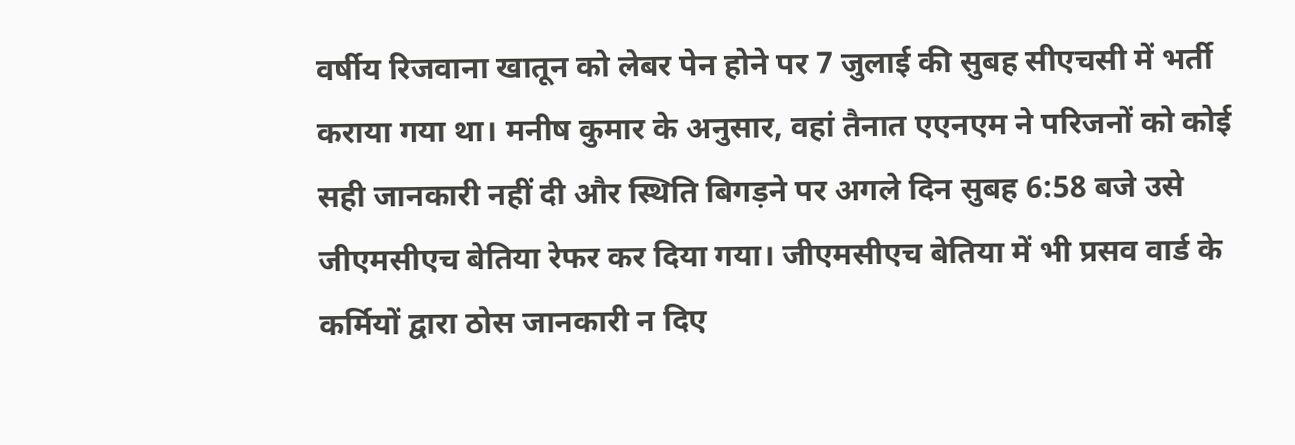वर्षीय रिजवाना खातून को लेबर पेन होने पर 7 जुलाई की सुबह सीएचसी में भर्ती कराया गया था। मनीष कुमार के अनुसार, वहां तैनात एएनएम ने परिजनों को कोई सही जानकारी नहीं दी और स्थिति बिगड़ने पर अगले दिन सुबह 6:58 बजे उसे जीएमसीएच बेतिया रेफर कर दिया गया। जीएमसीएच बेतिया में भी प्रसव वार्ड के कर्मियों द्वारा ठोस जानकारी न दिए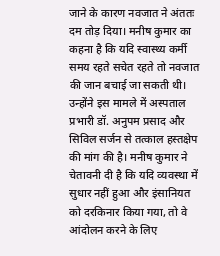जाने के कारण नवजात ने अंततः दम तोड़ दिया। मनीष कुमार का कहना है कि यदि स्वास्थ्य कर्मी समय रहते सचेत रहते तो नवजात की जान बचाई जा सकती थी। उन्होंने इस मामले में अस्पताल प्रभारी डॉ. अनुपम प्रसाद और सिविल सर्जन से तत्काल हस्तक्षेप की मांग की है। मनीष कुमार ने चेतावनी दी है कि यदि व्यवस्था में सुधार नहीं हुआ और इंसानियत को दरकिनार किया गया, तो वे आंदोलन करने के लिए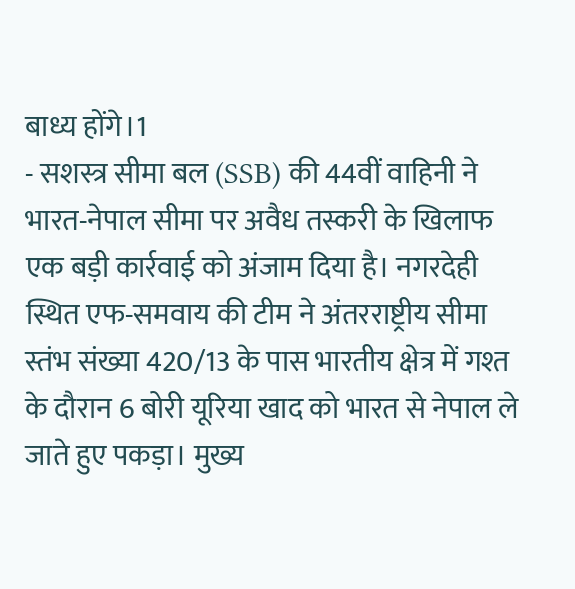बाध्य होंगे।1
- सशस्त्र सीमा बल (SSB) की 44वीं वाहिनी ने भारत-नेपाल सीमा पर अवैध तस्करी के खिलाफ एक बड़ी कार्रवाई को अंजाम दिया है। नगरदेही स्थित एफ-समवाय की टीम ने अंतरराष्ट्रीय सीमा स्तंभ संख्या 420/13 के पास भारतीय क्षेत्र में गश्त के दौरान 6 बोरी यूरिया खाद को भारत से नेपाल ले जाते हुए पकड़ा। मुख्य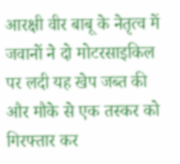आरक्षी वीर बाबू के नेतृत्व में जवानों ने दो मोटरसाइकिल पर लदी यह खेप जब्त की और मौके से एक तस्कर को गिरफ्तार कर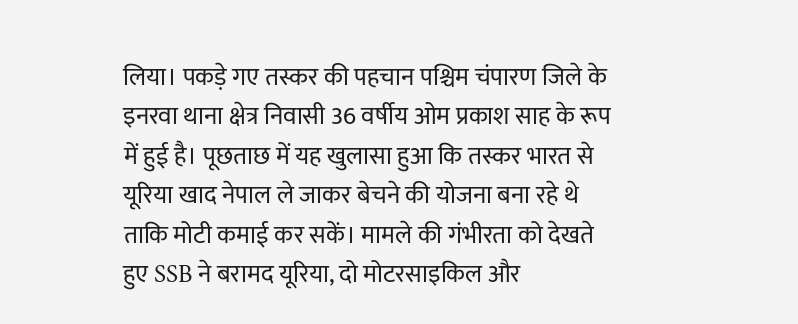लिया। पकड़े गए तस्कर की पहचान पश्चिम चंपारण जिले के इनरवा थाना क्षेत्र निवासी 36 वर्षीय ओम प्रकाश साह के रूप में हुई है। पूछताछ में यह खुलासा हुआ कि तस्कर भारत से यूरिया खाद नेपाल ले जाकर बेचने की योजना बना रहे थे ताकि मोटी कमाई कर सकें। मामले की गंभीरता को देखते हुए SSB ने बरामद यूरिया, दो मोटरसाइकिल और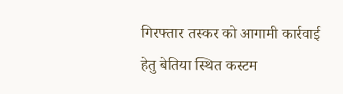गिरफ्तार तस्कर को आगामी कार्रवाई हेतु बेतिया स्थित कस्टम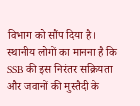विभाग को सौंप दिया है। स्थानीय लोगों का मानना है कि SSB की इस निरंतर सक्रियता और जवानों की मुस्तैदी के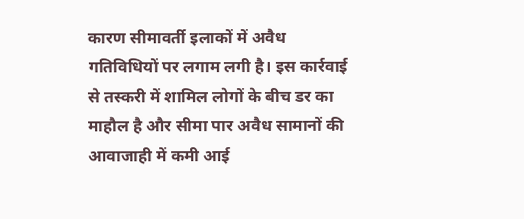कारण सीमावर्ती इलाकों में अवैध गतिविधियों पर लगाम लगी है। इस कार्रवाई से तस्करी में शामिल लोगों के बीच डर का माहौल है और सीमा पार अवैध सामानों की आवाजाही में कमी आई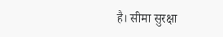है। सीमा सुरक्षा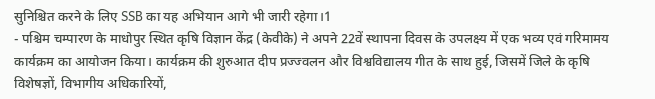सुनिश्चित करने के लिए SSB का यह अभियान आगे भी जारी रहेगा।1
- पश्चिम चम्पारण के माधोपुर स्थित कृषि विज्ञान केंद्र (केवीके) ने अपने 22वें स्थापना दिवस के उपलक्ष्य में एक भव्य एवं गरिमामय कार्यक्रम का आयोजन किया। कार्यक्रम की शुरुआत दीप प्रज्ज्वलन और विश्वविद्यालय गीत के साथ हुई, जिसमें जिले के कृषि विशेषज्ञों, विभागीय अधिकारियों,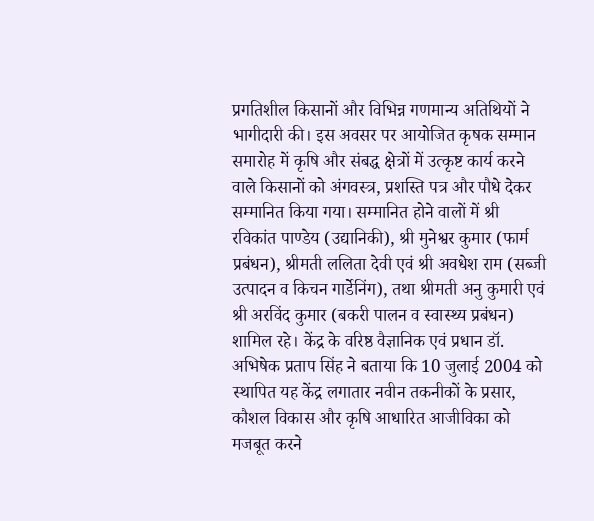प्रगतिशील किसानों और विभिन्न गणमान्य अतिथियों ने भागीदारी की। इस अवसर पर आयोजित कृषक सम्मान समारोह में कृषि और संबद्ध क्षेत्रों में उत्कृष्ट कार्य करने वाले किसानों को अंगवस्त्र, प्रशस्ति पत्र और पौधे देकर सम्मानित किया गया। सम्मानित होने वालों में श्री रविकांत पाण्डेय (उद्यानिकी), श्री मुनेश्वर कुमार (फार्म प्रबंधन), श्रीमती ललिता देवी एवं श्री अवधेश राम (सब्जी उत्पादन व किचन गार्डेनिंग), तथा श्रीमती अनु कुमारी एवं श्री अरविंद कुमार (बकरी पालन व स्वास्थ्य प्रबंधन) शामिल रहे। केंद्र के वरिष्ठ वैज्ञानिक एवं प्रधान डॉ. अभिषेक प्रताप सिंह ने बताया कि 10 जुलाई 2004 को स्थापित यह केंद्र लगातार नवीन तकनीकों के प्रसार, कौशल विकास और कृषि आधारित आजीविका को मजबूत करने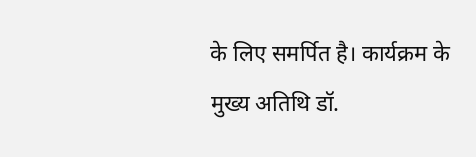के लिए समर्पित है। कार्यक्रम के मुख्य अतिथि डॉ.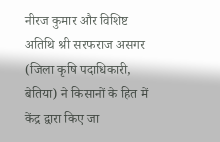नीरज कुमार और विशिष्ट अतिथि श्री सरफराज असगर (जिला कृषि पदाधिकारी, बेतिया) ने किसानों के हित में केंद्र द्वारा किए जा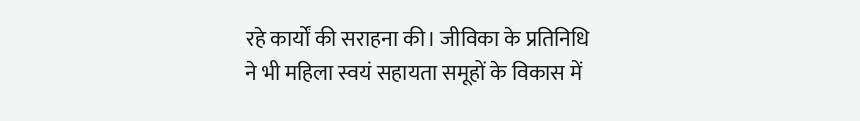रहे कार्यों की सराहना की। जीविका के प्रतिनिधि ने भी महिला स्वयं सहायता समूहों के विकास में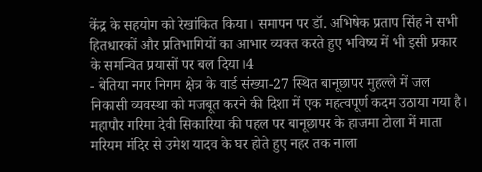केंद्र के सहयोग को रेखांकित किया। समापन पर डॉ. अभिषेक प्रताप सिंह ने सभी हितधारकों और प्रतिभागियों का आभार व्यक्त करते हुए भविष्य में भी इसी प्रकार के समन्वित प्रयासों पर बल दिया।4
- बेतिया नगर निगम क्षेत्र के वार्ड संख्या-27 स्थित बानूछापर मुहल्ले में जल निकासी व्यवस्था को मजबूत करने की दिशा में एक महत्वपूर्ण कदम उठाया गया है। महापौर गरिमा देवी सिकारिया की पहल पर बानूछापर के हाजमा टोला में माता मरियम मंदिर से उमेश यादव के घर होते हुए नहर तक नाला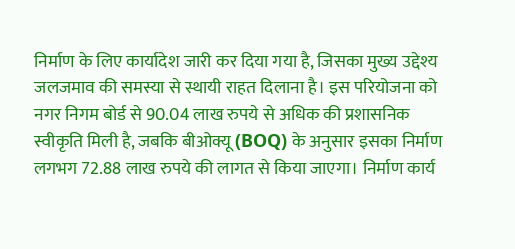निर्माण के लिए कार्यादेश जारी कर दिया गया है, जिसका मुख्य उद्देश्य जलजमाव की समस्या से स्थायी राहत दिलाना है। इस परियोजना को नगर निगम बोर्ड से 90.04 लाख रुपये से अधिक की प्रशासनिक स्वीकृति मिली है, जबकि बीओक्यू (BOQ) के अनुसार इसका निर्माण लगभग 72.88 लाख रुपये की लागत से किया जाएगा। निर्माण कार्य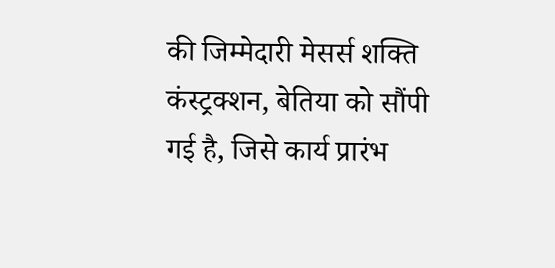की जिम्मेदारी मेसर्स शक्ति कंस्ट्रक्शन, बेतिया को सौंपी गई है, जिसे कार्य प्रारंभ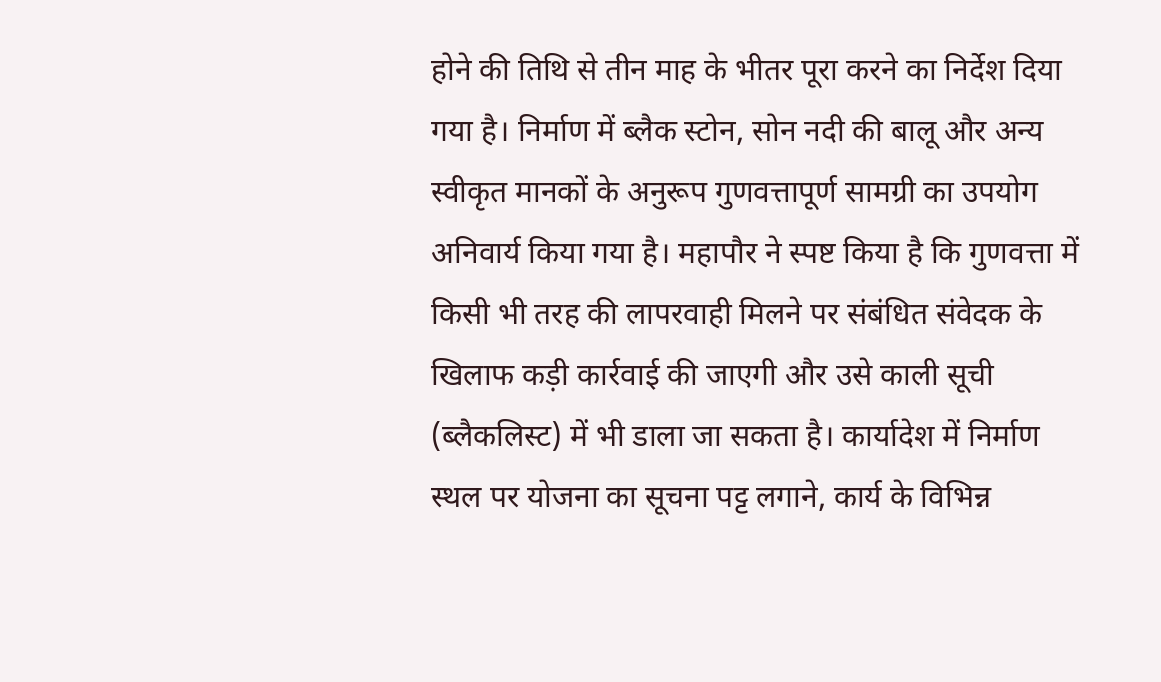होने की तिथि से तीन माह के भीतर पूरा करने का निर्देश दिया गया है। निर्माण में ब्लैक स्टोन, सोन नदी की बालू और अन्य स्वीकृत मानकों के अनुरूप गुणवत्तापूर्ण सामग्री का उपयोग अनिवार्य किया गया है। महापौर ने स्पष्ट किया है कि गुणवत्ता में किसी भी तरह की लापरवाही मिलने पर संबंधित संवेदक के खिलाफ कड़ी कार्रवाई की जाएगी और उसे काली सूची (ब्लैकलिस्ट) में भी डाला जा सकता है। कार्यादेश में निर्माण स्थल पर योजना का सूचना पट्ट लगाने, कार्य के विभिन्न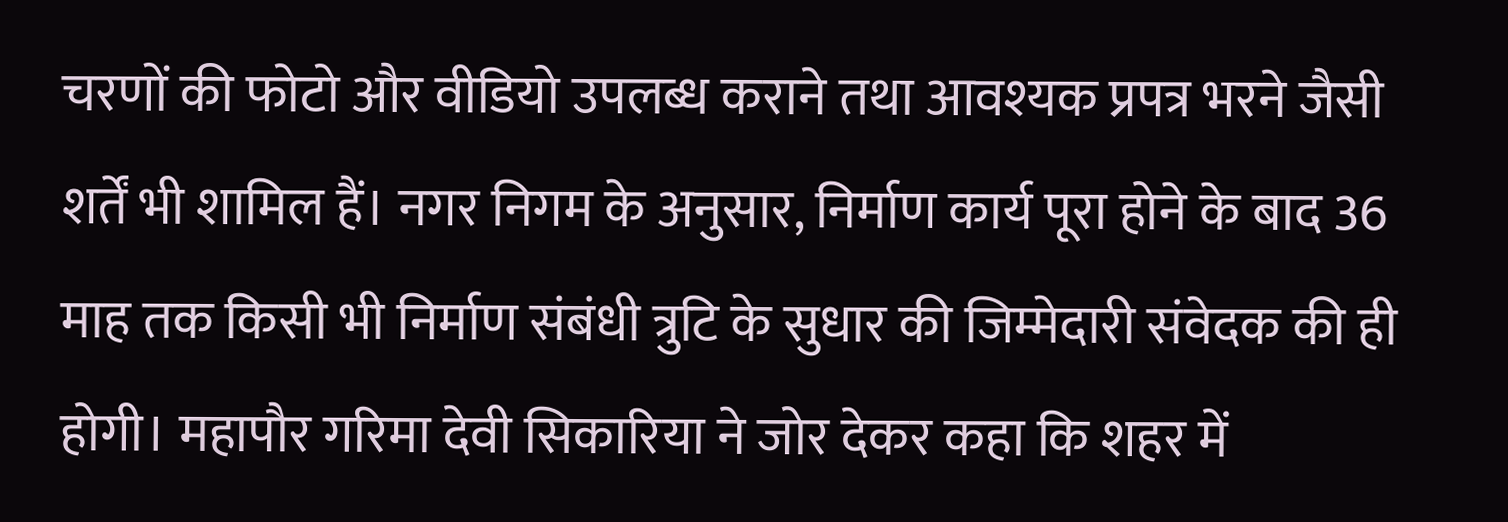चरणों की फोटो और वीडियो उपलब्ध कराने तथा आवश्यक प्रपत्र भरने जैसी शर्तें भी शामिल हैं। नगर निगम के अनुसार, निर्माण कार्य पूरा होने के बाद 36 माह तक किसी भी निर्माण संबंधी त्रुटि के सुधार की जिम्मेदारी संवेदक की ही होगी। महापौर गरिमा देवी सिकारिया ने जोर देकर कहा कि शहर में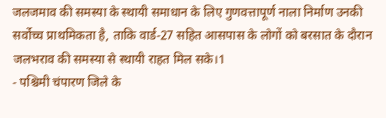जलजमाव की समस्या के स्थायी समाधान के लिए गुणवत्तापूर्ण नाला निर्माण उनकी सर्वोच्च प्राथमिकता है, ताकि वार्ड-27 सहित आसपास के लोगों को बरसात के दौरान जलभराव की समस्या से स्थायी राहत मिल सके।1
- पश्चिमी चंपारण जिले के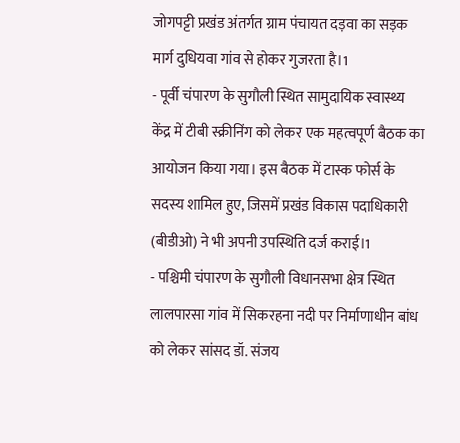जोगपट्टी प्रखंड अंतर्गत ग्राम पंचायत दड़वा का सड़क मार्ग दुधियवा गांव से होकर गुजरता है।1
- पूर्वी चंपारण के सुगौली स्थित सामुदायिक स्वास्थ्य केंद्र में टीबी स्क्रीनिंग को लेकर एक महत्वपूर्ण बैठक का आयोजन किया गया। इस बैठक में टास्क फोर्स के सदस्य शामिल हुए, जिसमें प्रखंड विकास पदाधिकारी (बीडीओ) ने भी अपनी उपस्थिति दर्ज कराई।1
- पश्चिमी चंपारण के सुगौली विधानसभा क्षेत्र स्थित लालपारसा गांव में सिकरहना नदी पर निर्माणाधीन बांध को लेकर सांसद डॉ. संजय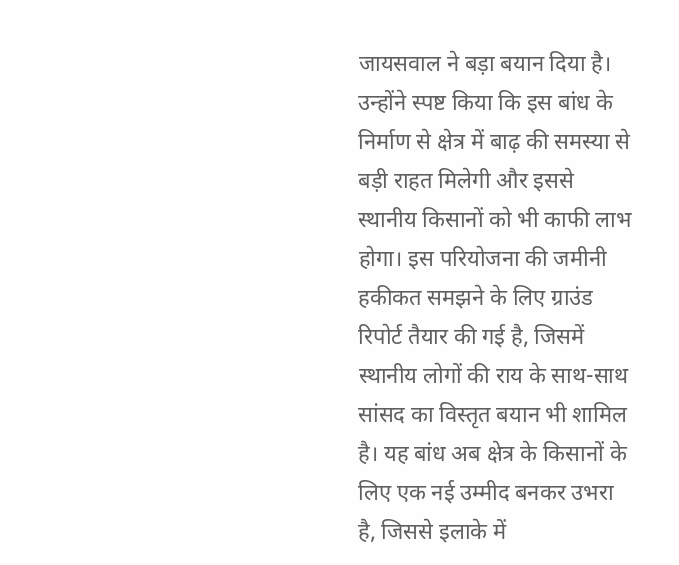जायसवाल ने बड़ा बयान दिया है। उन्होंने स्पष्ट किया कि इस बांध के निर्माण से क्षेत्र में बाढ़ की समस्या से बड़ी राहत मिलेगी और इससे स्थानीय किसानों को भी काफी लाभ होगा। इस परियोजना की जमीनी हकीकत समझने के लिए ग्राउंड रिपोर्ट तैयार की गई है, जिसमें स्थानीय लोगों की राय के साथ-साथ सांसद का विस्तृत बयान भी शामिल है। यह बांध अब क्षेत्र के किसानों के लिए एक नई उम्मीद बनकर उभरा है, जिससे इलाके में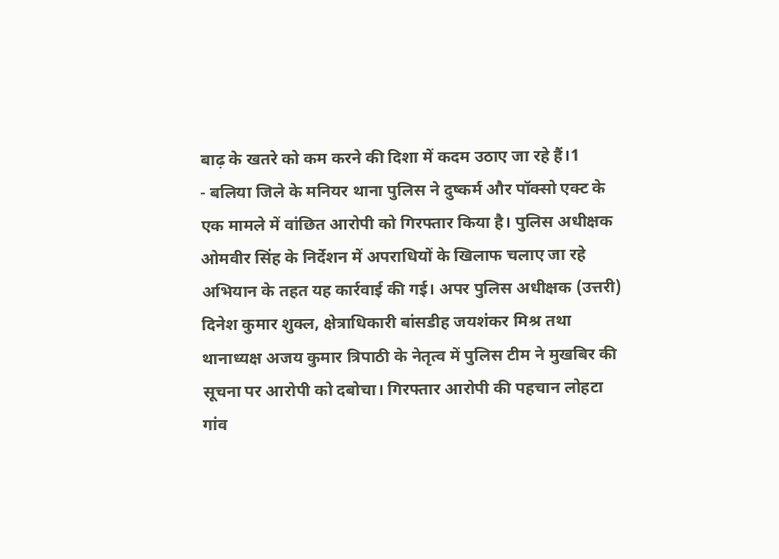बाढ़ के खतरे को कम करने की दिशा में कदम उठाए जा रहे हैं।1
- बलिया जिले के मनियर थाना पुलिस ने दुष्कर्म और पॉक्सो एक्ट के एक मामले में वांछित आरोपी को गिरफ्तार किया है। पुलिस अधीक्षक ओमवीर सिंह के निर्देशन में अपराधियों के खिलाफ चलाए जा रहे अभियान के तहत यह कार्रवाई की गई। अपर पुलिस अधीक्षक (उत्तरी) दिनेश कुमार शुक्ल, क्षेत्राधिकारी बांसडीह जयशंकर मिश्र तथा थानाध्यक्ष अजय कुमार त्रिपाठी के नेतृत्व में पुलिस टीम ने मुखबिर की सूचना पर आरोपी को दबोचा। गिरफ्तार आरोपी की पहचान लोहटा गांव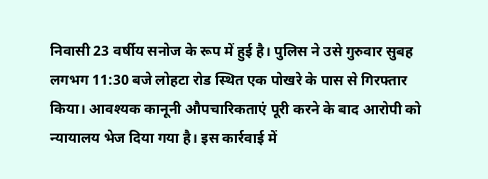निवासी 23 वर्षीय सनोज के रूप में हुई है। पुलिस ने उसे गुरुवार सुबह लगभग 11:30 बजे लोहटा रोड स्थित एक पोखरे के पास से गिरफ्तार किया। आवश्यक कानूनी औपचारिकताएं पूरी करने के बाद आरोपी को न्यायालय भेज दिया गया है। इस कार्रवाई में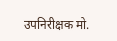उपनिरीक्षक मो.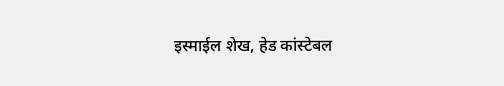इस्माईल शेख, हेड कांस्टेबल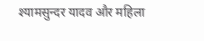श्यामसुन्दर यादव और महिला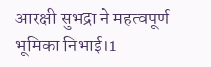आरक्षी सुभद्रा ने महत्वपूर्ण भूमिका निभाई।1